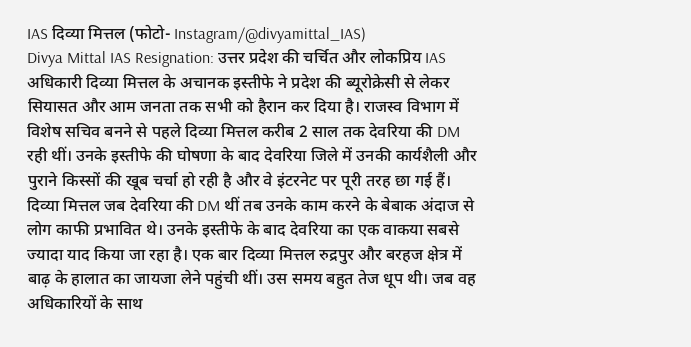IAS दिव्या मित्तल (फोटो- Instagram/@divyamittal_IAS)
Divya Mittal IAS Resignation: उत्तर प्रदेश की चर्चित और लोकप्रिय IAS अधिकारी दिव्या मित्तल के अचानक इस्तीफे ने प्रदेश की ब्यूरोक्रेसी से लेकर सियासत और आम जनता तक सभी को हैरान कर दिया है। राजस्व विभाग में विशेष सचिव बनने से पहले दिव्या मित्तल करीब 2 साल तक देवरिया की DM रही थीं। उनके इस्तीफे की घोषणा के बाद देवरिया जिले में उनकी कार्यशैली और पुराने किस्सों की खूब चर्चा हो रही है और वे इंटरनेट पर पूरी तरह छा गई हैं।
दिव्या मित्तल जब देवरिया की DM थीं तब उनके काम करने के बेबाक अंदाज से लोग काफी प्रभावित थे। उनके इस्तीफे के बाद देवरिया का एक वाकया सबसे ज्यादा याद किया जा रहा है। एक बार दिव्या मित्तल रुद्रपुर और बरहज क्षेत्र में बाढ़ के हालात का जायजा लेने पहुंची थीं। उस समय बहुत तेज धूप थी। जब वह अधिकारियों के साथ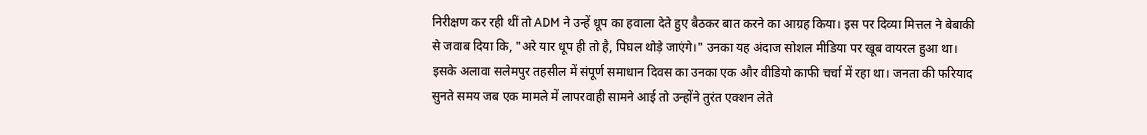निरीक्षण कर रही थीं तो ADM ने उन्हें धूप का हवाला देते हुए बैठकर बात करने का आग्रह किया। इस पर दिव्या मित्तल ने बेबाकी से जवाब दिया कि, "अरे यार धूप ही तो है, पिघल थोड़े जाएंगे।" उनका यह अंदाज सोशल मीडिया पर खूब वायरल हुआ था।
इसके अलावा सलेमपुर तहसील में संपूर्ण समाधान दिवस का उनका एक और वीडियो काफी चर्चा में रहा था। जनता की फरियाद सुनते समय जब एक मामले में लापरवाही सामने आई तो उन्होंने तुरंत एक्शन लेते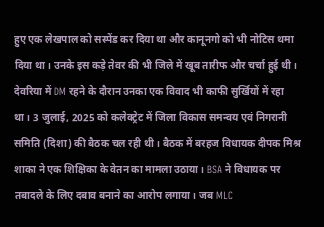हुए एक लेखपाल को सस्पेंड कर दिया था और कानूनगो को भी नोटिस थमा दिया था। उनके इस कड़े तेवर की भी जिले में खूब तारीफ और चर्चा हुई थी।
देवरिया में DM रहने के दौरान उनका एक विवाद भी काफी सुर्खियों में रहा था। 3 जुलाई, 2025 को कलेक्ट्रेट में जिला विकास समन्वय एवं निगरानी समिति (दिशा) की बैठक चल रही थी। बैठक में बरहज विधायक दीपक मिश्र शाका ने एक शिक्षिका के वेतन का मामला उठाया। BSA ने विधायक पर तबादले के लिए दबाव बनाने का आरोप लगाया। जब MLC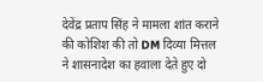देवेंद्र प्रताप सिंह ने मामला शांत कराने की कोशिश की तो DM दिव्या मित्तल ने शासनादेश का हवाला देते हुए दो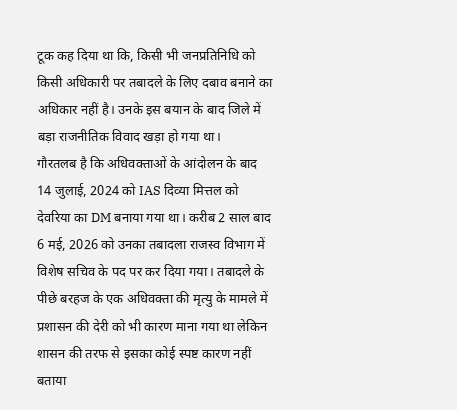टूक कह दिया था कि, किसी भी जनप्रतिनिधि को किसी अधिकारी पर तबादले के लिए दबाव बनाने का अधिकार नहीं है। उनके इस बयान के बाद जिले में बड़ा राजनीतिक विवाद खड़ा हो गया था।
गौरतलब है कि अधिवक्ताओं के आंदोलन के बाद 14 जुलाई, 2024 को IAS दिव्या मित्तल को देवरिया का DM बनाया गया था। करीब 2 साल बाद 6 मई, 2026 को उनका तबादला राजस्व विभाग में विशेष सचिव के पद पर कर दिया गया। तबादले के पीछे बरहज के एक अधिवक्ता की मृत्यु के मामले में प्रशासन की देरी को भी कारण माना गया था लेकिन शासन की तरफ से इसका कोई स्पष्ट कारण नहीं बताया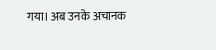गया। अब उनके अचानक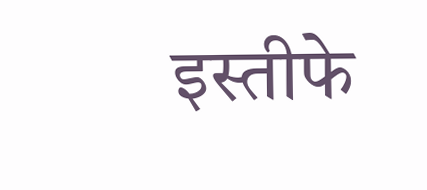इस्तीफे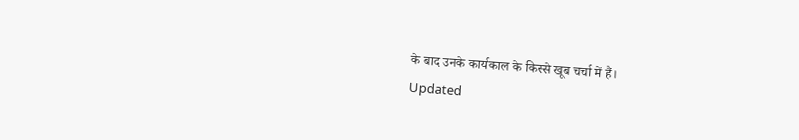के बाद उनके कार्यकाल के किस्से खूब चर्चा में हैं।
Updated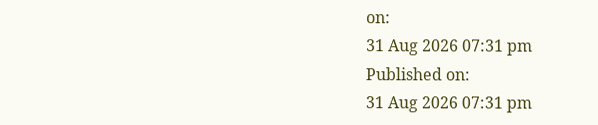on:
31 Aug 2026 07:31 pm
Published on:
31 Aug 2026 07:31 pm